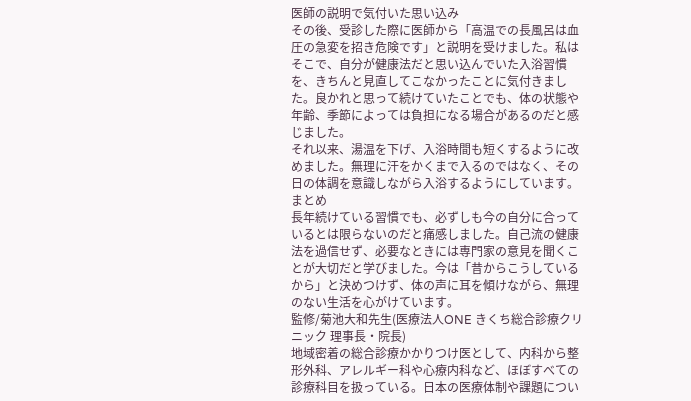医師の説明で気付いた思い込み
その後、受診した際に医師から「高温での長風呂は血圧の急変を招き危険です」と説明を受けました。私はそこで、自分が健康法だと思い込んでいた入浴習慣を、きちんと見直してこなかったことに気付きました。良かれと思って続けていたことでも、体の状態や年齢、季節によっては負担になる場合があるのだと感じました。
それ以来、湯温を下げ、入浴時間も短くするように改めました。無理に汗をかくまで入るのではなく、その日の体調を意識しながら入浴するようにしています。
まとめ
長年続けている習慣でも、必ずしも今の自分に合っているとは限らないのだと痛感しました。自己流の健康法を過信せず、必要なときには専門家の意見を聞くことが大切だと学びました。今は「昔からこうしているから」と決めつけず、体の声に耳を傾けながら、無理のない生活を心がけています。
監修/菊池大和先生(医療法人ONE きくち総合診療クリニック 理事長・院長)
地域密着の総合診療かかりつけ医として、内科から整形外科、アレルギー科や心療内科など、ほぼすべての診療科目を扱っている。日本の医療体制や課題につい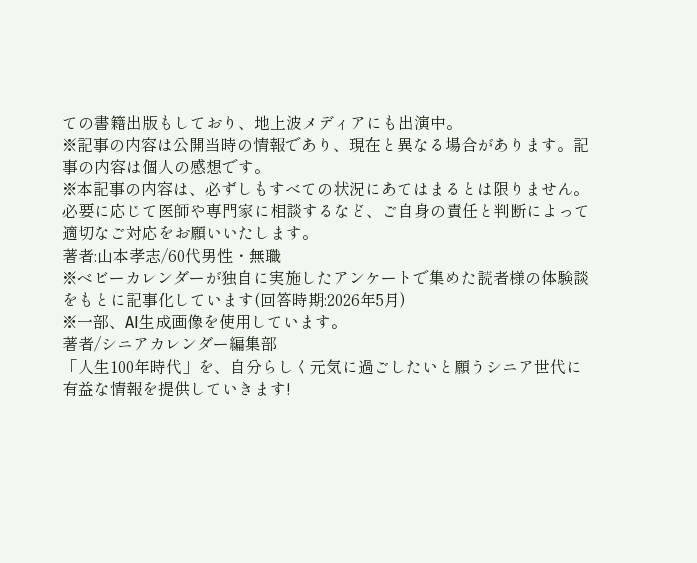ての書籍出版もしており、地上波メディアにも出演中。
※記事の内容は公開当時の情報であり、現在と異なる場合があります。記事の内容は個人の感想です。
※本記事の内容は、必ずしもすべての状況にあてはまるとは限りません。必要に応じて医師や専門家に相談するなど、ご自身の責任と判断によって適切なご対応をお願いいたします。
著者:山本孝志/60代男性・無職
※ベビーカレンダーが独自に実施したアンケートで集めた読者様の体験談をもとに記事化しています(回答時期:2026年5月)
※一部、AI生成画像を使用しています。
著者/シニアカレンダー編集部
「人生100年時代」を、自分らしく元気に過ごしたいと願うシニア世代に有益な情報を提供していきます!